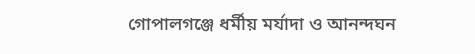গোপালগঞ্জে ধর্মীয় মর্যাদা ও আনন্দঘন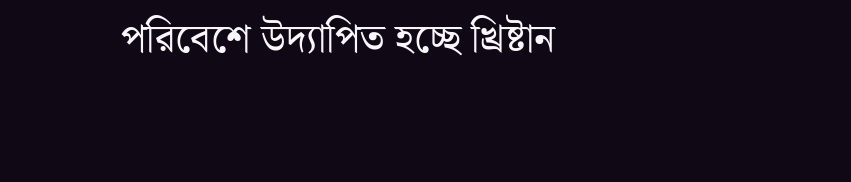পরিবেশে উদ্যাপিত হচ্ছে খ্রিষ্টান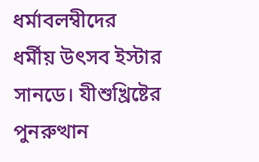ধর্মাবলম্বীদের ধর্মীয় উৎসব ইস্টার সানডে। যীশুখ্রিষ্টের পুনরুত্থান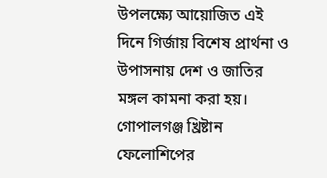উপলক্ষ্যে আয়োজিত এই দিনে গির্জায় বিশেষ প্রার্থনা ও উপাসনায় দেশ ও জাতির মঙ্গল কামনা করা হয়।
গোপালগঞ্জ খ্রিষ্টান ফেলোশিপের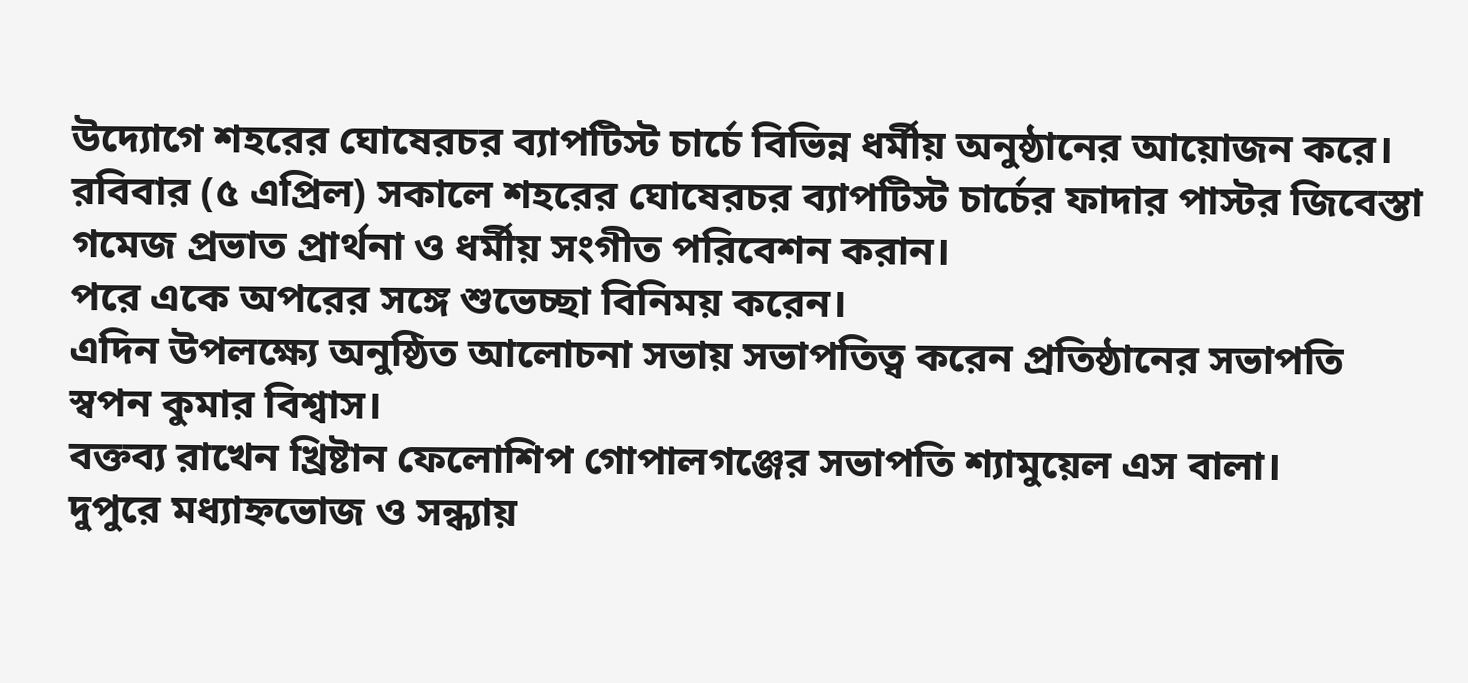উদ্যোগে শহরের ঘোষেরচর ব্যাপটিস্ট চার্চে বিভিন্ন ধর্মীয় অনুষ্ঠানের আয়োজন করে।
রবিবার (৫ এপ্রিল) সকালে শহরের ঘোষেরচর ব্যাপটিস্ট চার্চের ফাদার পাস্টর জিবেস্তা গমেজ প্রভাত প্রার্থনা ও ধর্মীয় সংগীত পরিবেশন করান।
পরে একে অপরের সঙ্গে শুভেচ্ছা বিনিময় করেন।
এদিন উপলক্ষ্যে অনুষ্ঠিত আলোচনা সভায় সভাপতিত্ব করেন প্রতিষ্ঠানের সভাপতি স্বপন কুমার বিশ্বাস।
বক্তব্য রাখেন খ্রিষ্টান ফেলোশিপ গোপালগঞ্জের সভাপতি শ্যামুয়েল এস বালা।
দুপুরে মধ্যাহ্নভোজ ও সন্ধ্যায়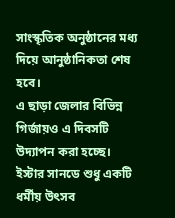সাংস্কৃতিক অনুষ্ঠানের মধ্য দিয়ে আনুষ্ঠানিকতা শেষ হবে।
এ ছাড়া জেলার বিভিন্ন গির্জায়ও এ দিবসটি উদ্যাপন করা হচ্ছে।
ইস্টার সানডে শুধু একটি ধর্মীয় উৎসব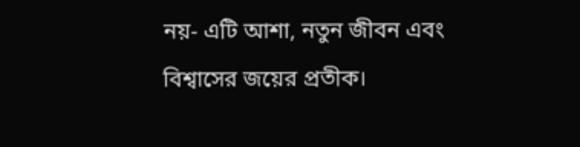নয়- এটি আশা, নতুন জীবন এবং বিশ্বাসের জয়ের প্রতীক।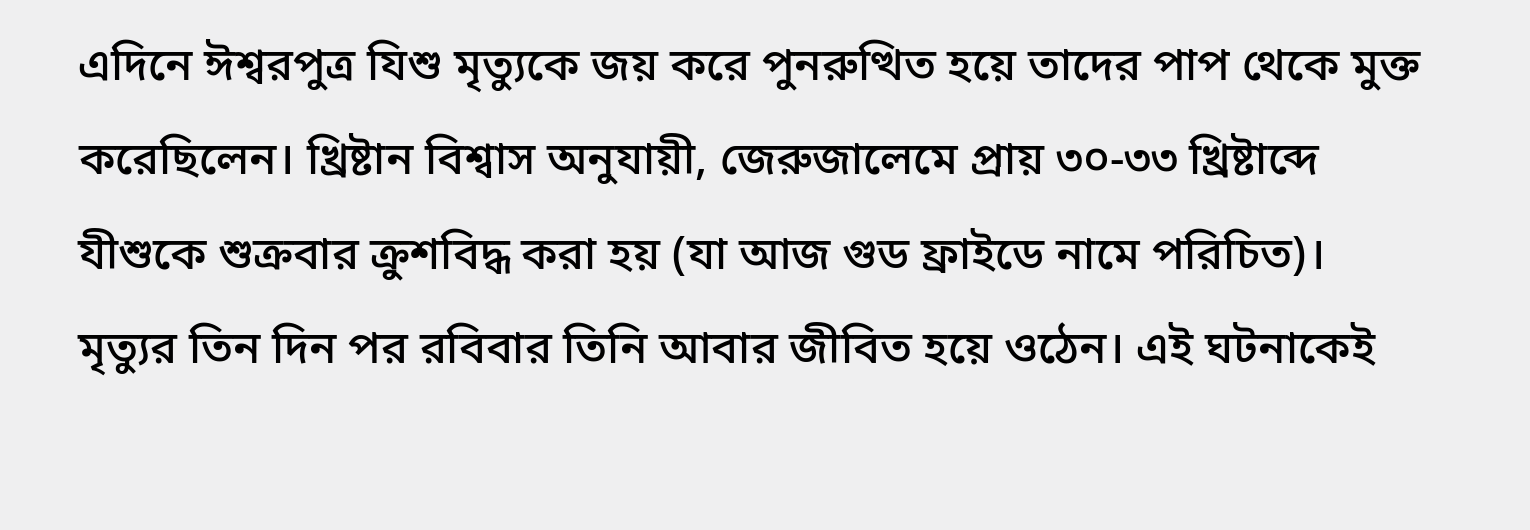এদিনে ঈশ্বরপুত্র যিশু মৃত্যুকে জয় করে পুনরুত্থিত হয়ে তাদের পাপ থেকে মুক্ত করেছিলেন। খ্রিষ্টান বিশ্বাস অনুযায়ী, জেরুজালেমে প্রায় ৩০-৩৩ খ্রিষ্টাব্দে যীশুকে শুক্রবার ক্রুশবিদ্ধ করা হয় (যা আজ গুড ফ্রাইডে নামে পরিচিত)। মৃত্যুর তিন দিন পর রবিবার তিনি আবার জীবিত হয়ে ওঠেন। এই ঘটনাকেই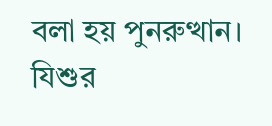বলা হয় পুনরুত্থান। যিশুর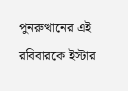পুনরুত্থানের এই রবিবারকে ইস্টার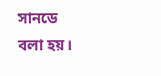সানডে বলা হয়।